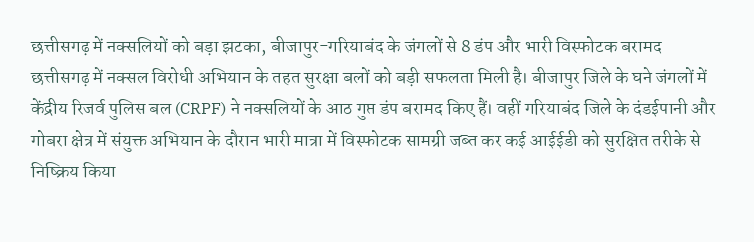छत्तीसगढ़ में नक्सलियों को बड़ा झटका, बीजापुर-गरियाबंद के जंगलों से 8 डंप और भारी विस्फोटक बरामद
छत्तीसगढ़ में नक्सल विरोधी अभियान के तहत सुरक्षा बलों को बड़ी सफलता मिली है। बीजापुर जिले के घने जंगलों में केंद्रीय रिजर्व पुलिस बल (CRPF) ने नक्सलियों के आठ गुप्त डंप बरामद किए हैं। वहीं गरियाबंद जिले के दंडईपानी और गोबरा क्षेत्र में संयुक्त अभियान के दौरान भारी मात्रा में विस्फोटक सामग्री जब्त कर कई आईईडी को सुरक्षित तरीके से निष्क्रिय किया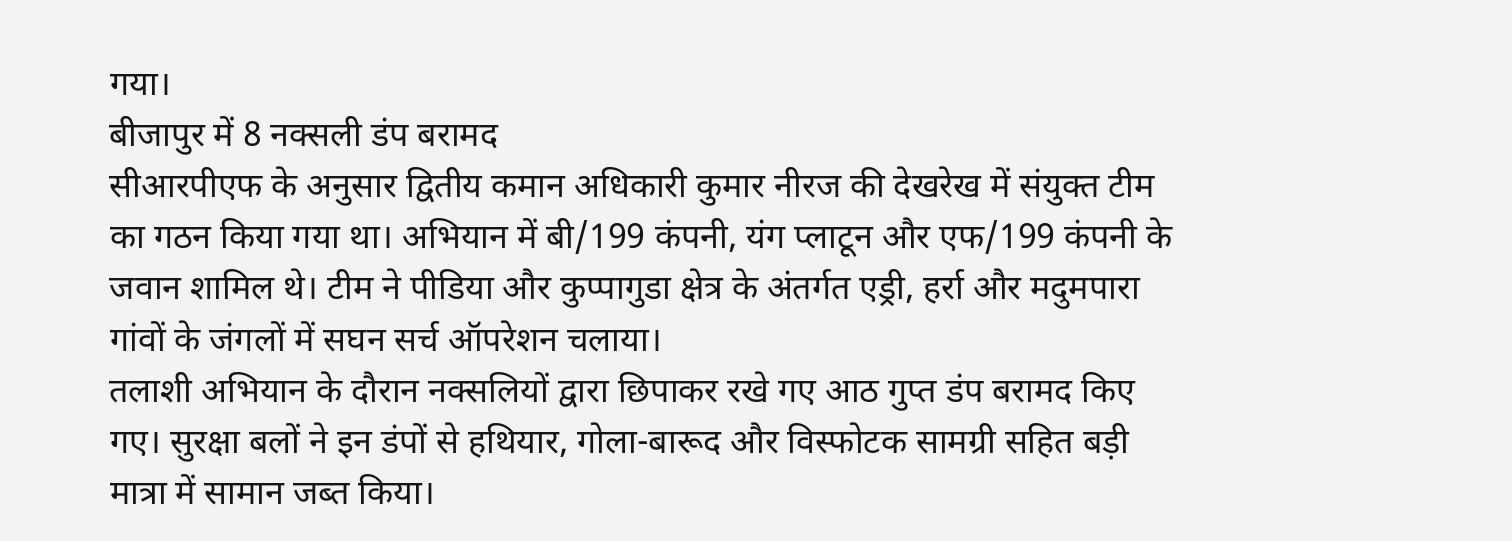गया।
बीजापुर में 8 नक्सली डंप बरामद
सीआरपीएफ के अनुसार द्वितीय कमान अधिकारी कुमार नीरज की देखरेख में संयुक्त टीम का गठन किया गया था। अभियान में बी/199 कंपनी, यंग प्लाटून और एफ/199 कंपनी के जवान शामिल थे। टीम ने पीडिया और कुप्पागुडा क्षेत्र के अंतर्गत एड्री, हर्रा और मदुमपारा गांवों के जंगलों में सघन सर्च ऑपरेशन चलाया।
तलाशी अभियान के दौरान नक्सलियों द्वारा छिपाकर रखे गए आठ गुप्त डंप बरामद किए गए। सुरक्षा बलों ने इन डंपों से हथियार, गोला-बारूद और विस्फोटक सामग्री सहित बड़ी मात्रा में सामान जब्त किया।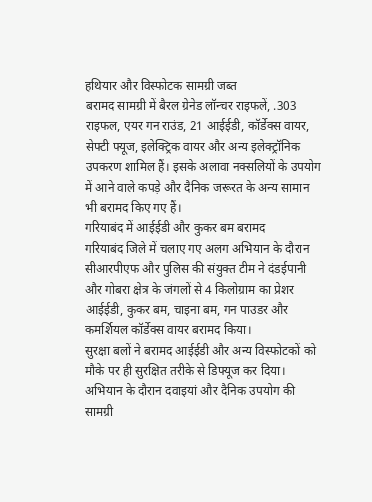हथियार और विस्फोटक सामग्री जब्त
बरामद सामग्री में बैरल ग्रेनेड लॉन्चर राइफलें, .303 राइफल, एयर गन राउंड, 21 आईईडी, कॉर्डेक्स वायर, सेफ्टी फ्यूज, इलेक्ट्रिक वायर और अन्य इलेक्ट्रॉनिक उपकरण शामिल हैं। इसके अलावा नक्सलियों के उपयोग में आने वाले कपड़े और दैनिक जरूरत के अन्य सामान भी बरामद किए गए हैं।
गरियाबंद में आईईडी और कुकर बम बरामद
गरियाबंद जिले में चलाए गए अलग अभियान के दौरान सीआरपीएफ और पुलिस की संयुक्त टीम ने दंडईपानी और गोबरा क्षेत्र के जंगलों से 4 किलोग्राम का प्रेशर आईईडी, कुकर बम, चाइना बम, गन पाउडर और कमर्शियल कॉर्डेक्स वायर बरामद किया।
सुरक्षा बलों ने बरामद आईईडी और अन्य विस्फोटकों को मौके पर ही सुरक्षित तरीके से डिफ्यूज कर दिया। अभियान के दौरान दवाइयां और दैनिक उपयोग की सामग्री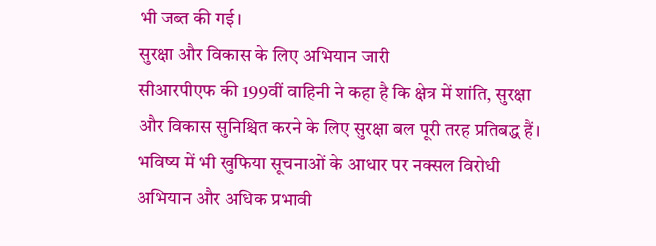भी जब्त की गई।
सुरक्षा और विकास के लिए अभियान जारी
सीआरपीएफ की 199वीं वाहिनी ने कहा है कि क्षेत्र में शांति, सुरक्षा और विकास सुनिश्चित करने के लिए सुरक्षा बल पूरी तरह प्रतिबद्ध हैं। भविष्य में भी खुफिया सूचनाओं के आधार पर नक्सल विरोधी अभियान और अधिक प्रभावी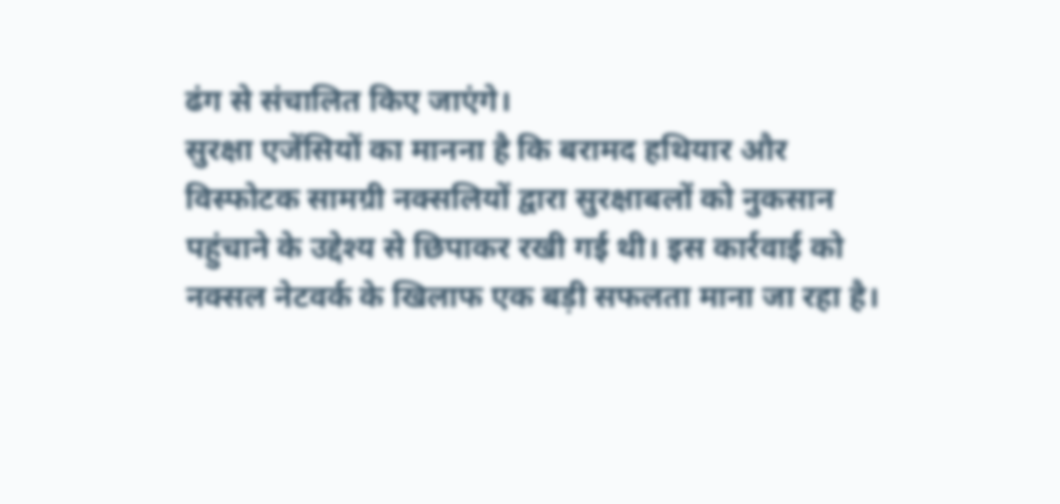ढंग से संचालित किए जाएंगे।
सुरक्षा एजेंसियों का मानना है कि बरामद हथियार और विस्फोटक सामग्री नक्सलियों द्वारा सुरक्षाबलों को नुकसान पहुंचाने के उद्देश्य से छिपाकर रखी गई थी। इस कार्रवाई को नक्सल नेटवर्क के खिलाफ एक बड़ी सफलता माना जा रहा है।